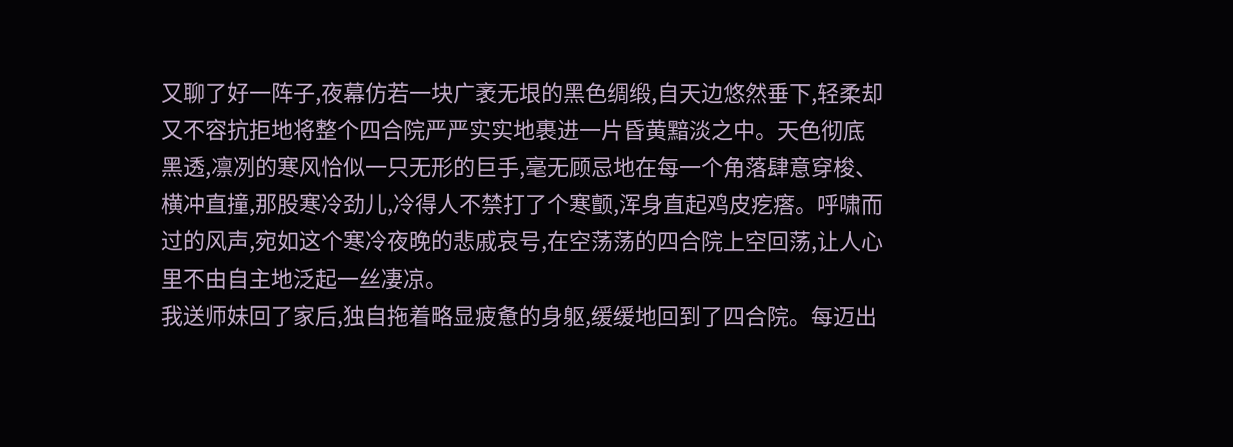又聊了好一阵子,夜幕仿若一块广袤无垠的黑色绸缎,自天边悠然垂下,轻柔却又不容抗拒地将整个四合院严严实实地裹进一片昏黄黯淡之中。天色彻底黑透,凛冽的寒风恰似一只无形的巨手,毫无顾忌地在每一个角落肆意穿梭、横冲直撞,那股寒冷劲儿,冷得人不禁打了个寒颤,浑身直起鸡皮疙瘩。呼啸而过的风声,宛如这个寒冷夜晚的悲戚哀号,在空荡荡的四合院上空回荡,让人心里不由自主地泛起一丝凄凉。
我送师妹回了家后,独自拖着略显疲惫的身躯,缓缓地回到了四合院。每迈出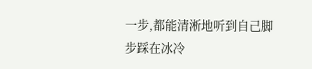一步,都能清淅地听到自己脚步踩在冰冷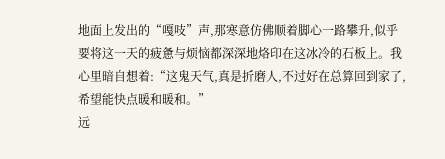地面上发出的“嘎吱”声,那寒意仿佛顺着脚心一路攀升,似乎要将这一天的疲惫与烦恼都深深地烙印在这冰冷的石板上。我心里暗自想着:“这鬼天气,真是折磨人,不过好在总算回到家了,希望能快点暖和暖和。”
远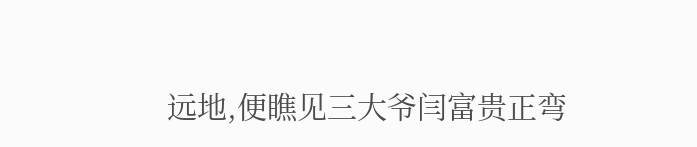远地,便瞧见三大爷闫富贵正弯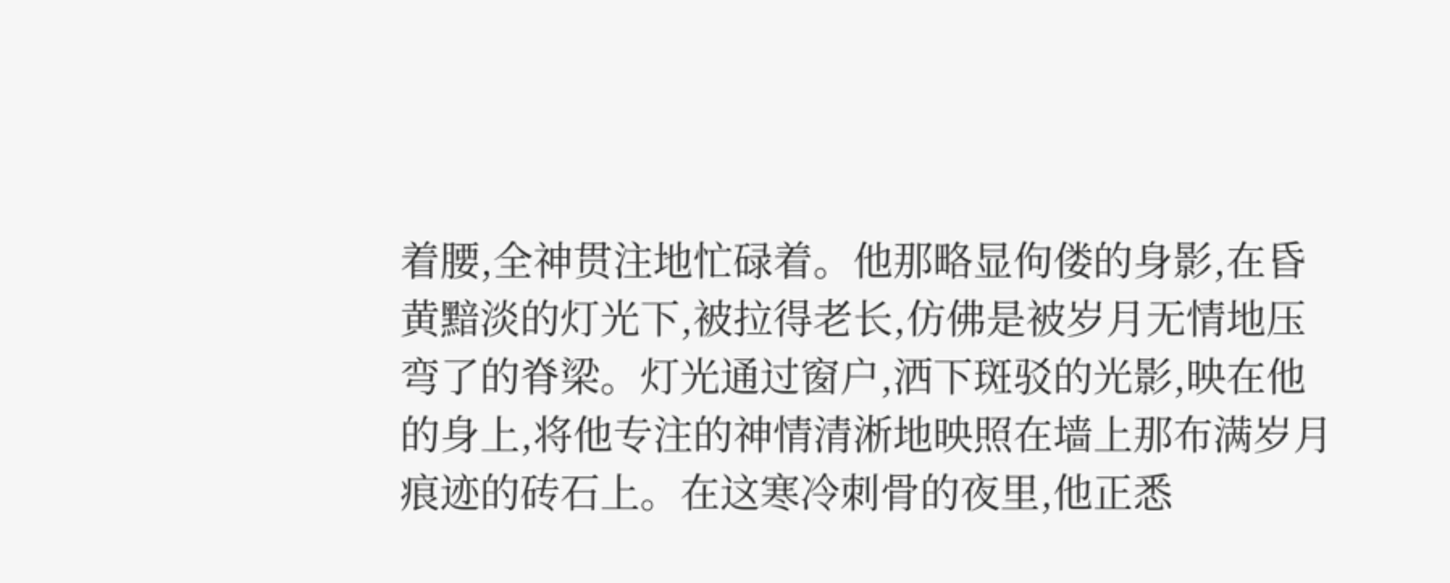着腰,全神贯注地忙碌着。他那略显佝偻的身影,在昏黄黯淡的灯光下,被拉得老长,仿佛是被岁月无情地压弯了的脊梁。灯光通过窗户,洒下斑驳的光影,映在他的身上,将他专注的神情清淅地映照在墙上那布满岁月痕迹的砖石上。在这寒冷刺骨的夜里,他正悉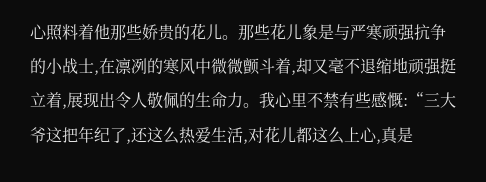心照料着他那些娇贵的花儿。那些花儿象是与严寒顽强抗争的小战士,在凛冽的寒风中微微颤斗着,却又毫不退缩地顽强挺立着,展现出令人敬佩的生命力。我心里不禁有些感慨:“三大爷这把年纪了,还这么热爱生活,对花儿都这么上心,真是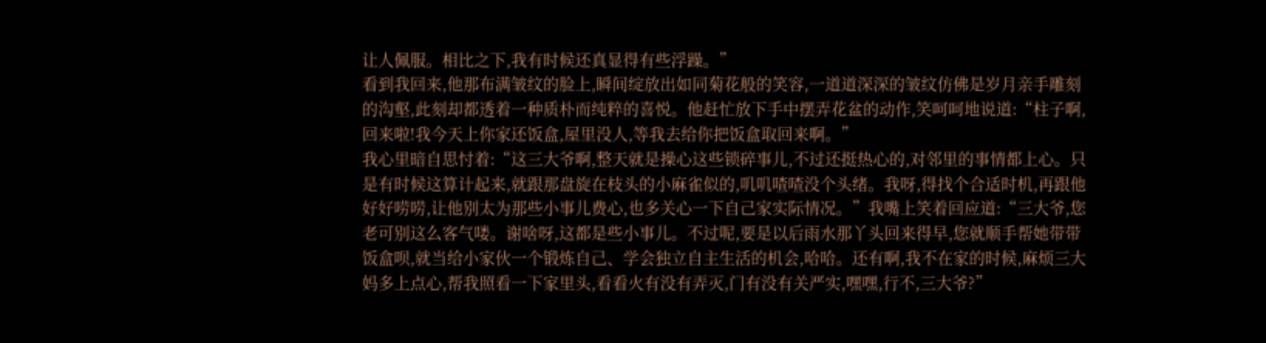让人佩服。相比之下,我有时候还真显得有些浮躁。”
看到我回来,他那布满皱纹的脸上,瞬间绽放出如同菊花般的笑容,一道道深深的皱纹仿佛是岁月亲手雕刻的沟壑,此刻却都透着一种质朴而纯粹的喜悦。他赶忙放下手中摆弄花盆的动作,笑呵呵地说道:“柱子啊,回来啦!我今天上你家还饭盒,屋里没人,等我去给你把饭盒取回来啊。”
我心里暗自思忖着:“这三大爷啊,整天就是操心这些锁碎事儿,不过还挺热心的,对邻里的事情都上心。只是有时候这算计起来,就跟那盘旋在枝头的小麻雀似的,叽叽喳喳没个头绪。我呀,得找个合适时机,再跟他好好唠唠,让他别太为那些小事儿费心,也多关心一下自己家实际情况。”我嘴上笑着回应道:“三大爷,您老可别这么客气喽。谢啥呀,这都是些小事儿。不过呢,要是以后雨水那丫头回来得早,您就顺手帮她带带饭盒呗,就当给小家伙一个锻炼自己、学会独立自主生活的机会,哈哈。还有啊,我不在家的时候,麻烦三大妈多上点心,帮我照看一下家里头,看看火有没有弄灭,门有没有关严实,嘿嘿,行不,三大爷?”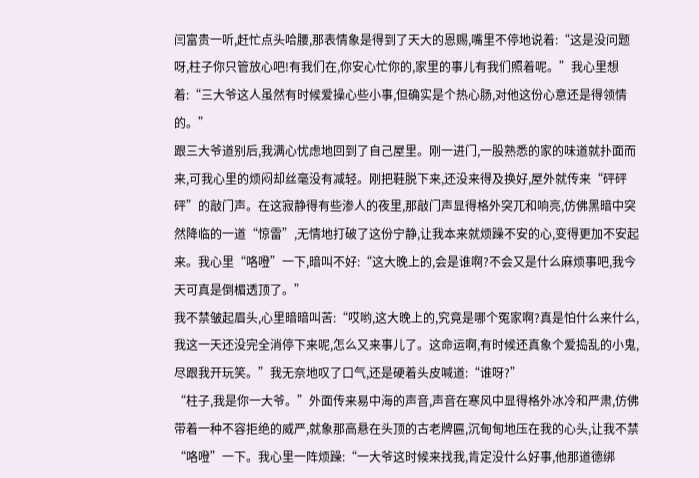闫富贵一听,赶忙点头哈腰,那表情象是得到了天大的恩赐,嘴里不停地说着:“这是没问题呀,柱子你只管放心吧!有我们在,你安心忙你的,家里的事儿有我们照着呢。”我心里想着:“三大爷这人虽然有时候爱操心些小事,但确实是个热心肠,对他这份心意还是得领情的。”
跟三大爷道别后,我满心忧虑地回到了自己屋里。刚一进门,一股熟悉的家的味道就扑面而来,可我心里的烦闷却丝毫没有减轻。刚把鞋脱下来,还没来得及换好,屋外就传来“砰砰砰”的敲门声。在这寂静得有些渗人的夜里,那敲门声显得格外突兀和响亮,仿佛黑暗中突然降临的一道“惊雷”,无情地打破了这份宁静,让我本来就烦躁不安的心,变得更加不安起来。我心里“咯噔”一下,暗叫不好:“这大晚上的,会是谁啊?不会又是什么麻烦事吧,我今天可真是倒楣透顶了。”
我不禁皱起眉头,心里暗暗叫苦:“哎哟,这大晚上的,究竟是哪个冤家啊?真是怕什么来什么,我这一天还没完全消停下来呢,怎么又来事儿了。这命运啊,有时候还真象个爱捣乱的小鬼,尽跟我开玩笑。”我无奈地叹了口气,还是硬着头皮喊道:“谁呀?”
“柱子,我是你一大爷。”外面传来易中海的声音,声音在寒风中显得格外冰冷和严肃,仿佛带着一种不容拒绝的威严,就象那高悬在头顶的古老牌匾,沉甸甸地压在我的心头,让我不禁“咯噔”一下。我心里一阵烦躁:“一大爷这时候来找我,肯定没什么好事,他那道德绑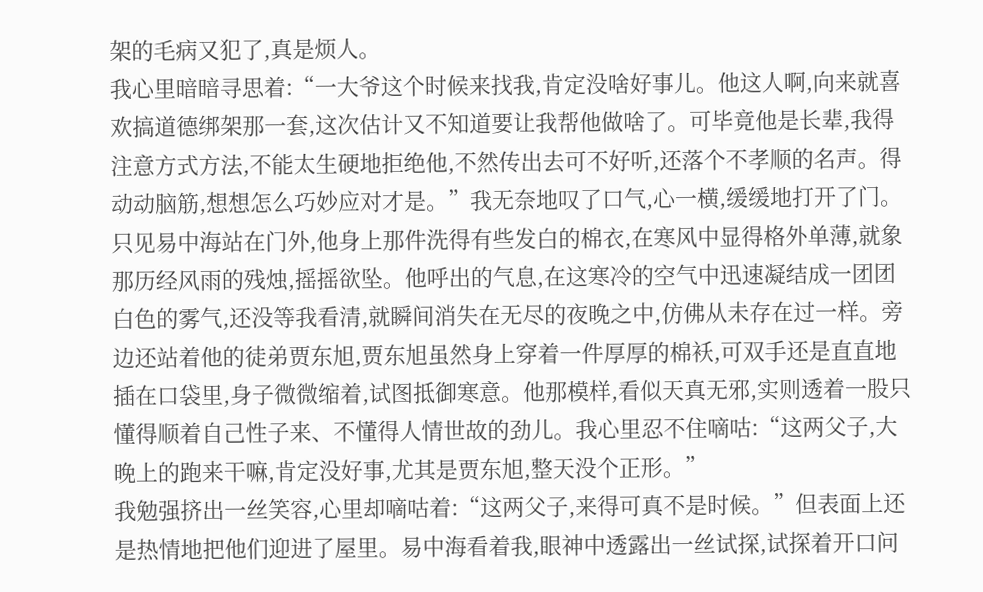架的毛病又犯了,真是烦人。
我心里暗暗寻思着:“一大爷这个时候来找我,肯定没啥好事儿。他这人啊,向来就喜欢搞道德绑架那一套,这次估计又不知道要让我帮他做啥了。可毕竟他是长辈,我得注意方式方法,不能太生硬地拒绝他,不然传出去可不好听,还落个不孝顺的名声。得动动脑筋,想想怎么巧妙应对才是。”我无奈地叹了口气,心一横,缓缓地打开了门。
只见易中海站在门外,他身上那件洗得有些发白的棉衣,在寒风中显得格外单薄,就象那历经风雨的残烛,摇摇欲坠。他呼出的气息,在这寒冷的空气中迅速凝结成一团团白色的雾气,还没等我看清,就瞬间消失在无尽的夜晚之中,仿佛从未存在过一样。旁边还站着他的徒弟贾东旭,贾东旭虽然身上穿着一件厚厚的棉袄,可双手还是直直地插在口袋里,身子微微缩着,试图抵御寒意。他那模样,看似天真无邪,实则透着一股只懂得顺着自己性子来、不懂得人情世故的劲儿。我心里忍不住嘀咕:“这两父子,大晚上的跑来干嘛,肯定没好事,尤其是贾东旭,整天没个正形。”
我勉强挤出一丝笑容,心里却嘀咕着:“这两父子,来得可真不是时候。”但表面上还是热情地把他们迎进了屋里。易中海看着我,眼神中透露出一丝试探,试探着开口问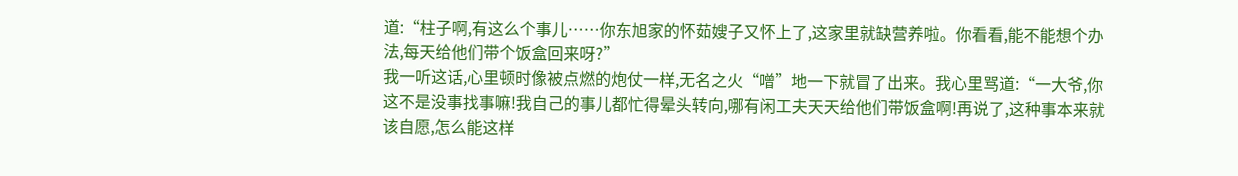道:“柱子啊,有这么个事儿……你东旭家的怀茹嫂子又怀上了,这家里就缺营养啦。你看看,能不能想个办法,每天给他们带个饭盒回来呀?”
我一听这话,心里顿时像被点燃的炮仗一样,无名之火“噌”地一下就冒了出来。我心里骂道:“一大爷,你这不是没事找事嘛!我自己的事儿都忙得晕头转向,哪有闲工夫天天给他们带饭盒啊!再说了,这种事本来就该自愿,怎么能这样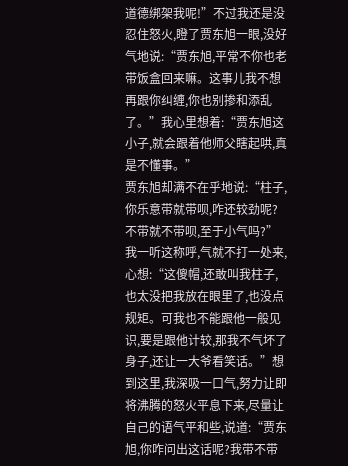道德绑架我呢!”不过我还是没忍住怒火,瞪了贾东旭一眼,没好气地说:“贾东旭,平常不你也老带饭盒回来嘛。这事儿我不想再跟你纠缠,你也别掺和添乱了。”我心里想着:“贾东旭这小子,就会跟着他师父瞎起哄,真是不懂事。”
贾东旭却满不在乎地说:“柱子,你乐意带就带呗,咋还较劲呢?不带就不带呗,至于小气吗?”我一听这称呼,气就不打一处来,心想:“这傻帽,还敢叫我柱子,也太没把我放在眼里了,也没点规矩。可我也不能跟他一般见识,要是跟他计较,那我不气坏了身子,还让一大爷看笑话。”想到这里,我深吸一口气,努力让即将沸腾的怒火平息下来,尽量让自己的语气平和些,说道:“贾东旭,你咋问出这话呢?我带不带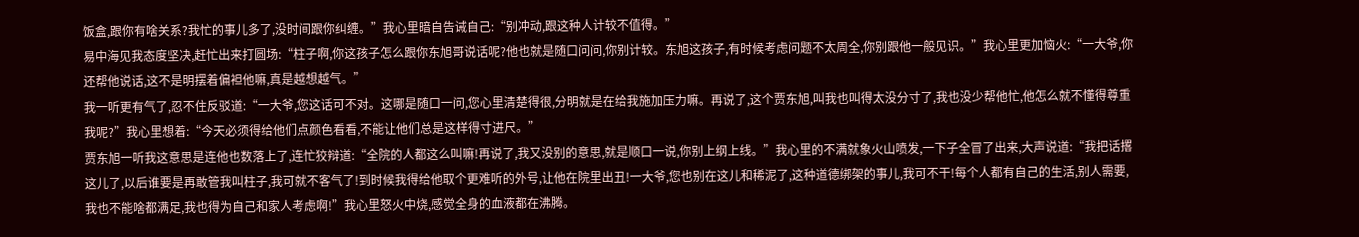饭盒,跟你有啥关系?我忙的事儿多了,没时间跟你纠缠。”我心里暗自告诫自己:“别冲动,跟这种人计较不值得。”
易中海见我态度坚决,赶忙出来打圆场:“柱子啊,你这孩子怎么跟你东旭哥说话呢?他也就是随口问问,你别计较。东旭这孩子,有时候考虑问题不太周全,你别跟他一般见识。”我心里更加恼火:“一大爷,你还帮他说话,这不是明摆着偏袒他嘛,真是越想越气。”
我一听更有气了,忍不住反驳道:“一大爷,您这话可不对。这哪是随口一问,您心里清楚得很,分明就是在给我施加压力嘛。再说了,这个贾东旭,叫我也叫得太没分寸了,我也没少帮他忙,他怎么就不懂得尊重我呢?”我心里想着:“今天必须得给他们点颜色看看,不能让他们总是这样得寸进尺。”
贾东旭一听我这意思是连他也数落上了,连忙狡辩道:“全院的人都这么叫嘛!再说了,我又没别的意思,就是顺口一说,你别上纲上线。”我心里的不满就象火山喷发,一下子全冒了出来,大声说道:“我把话撂这儿了,以后谁要是再敢管我叫柱子,我可就不客气了!到时候我得给他取个更难听的外号,让他在院里出丑!一大爷,您也别在这儿和稀泥了,这种道德绑架的事儿,我可不干!每个人都有自己的生活,别人需要,我也不能啥都满足,我也得为自己和家人考虑啊!”我心里怒火中烧,感觉全身的血液都在沸腾。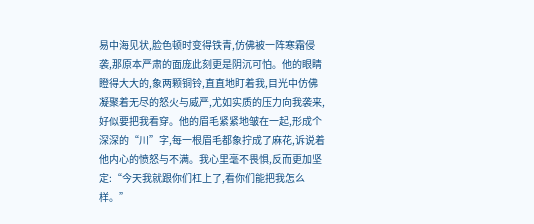易中海见状,脸色顿时变得铁青,仿佛被一阵寒霜侵袭,那原本严肃的面庞此刻更是阴沉可怕。他的眼睛瞪得大大的,象两颗铜铃,直直地盯着我,目光中仿佛凝聚着无尽的怒火与威严,尤如实质的压力向我袭来,好似要把我看穿。他的眉毛紧紧地皱在一起,形成个深深的“川”字,每一根眉毛都象拧成了麻花,诉说着他内心的愤怒与不满。我心里毫不畏惧,反而更加坚定:“今天我就跟你们杠上了,看你们能把我怎么样。”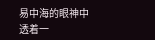易中海的眼神中透着一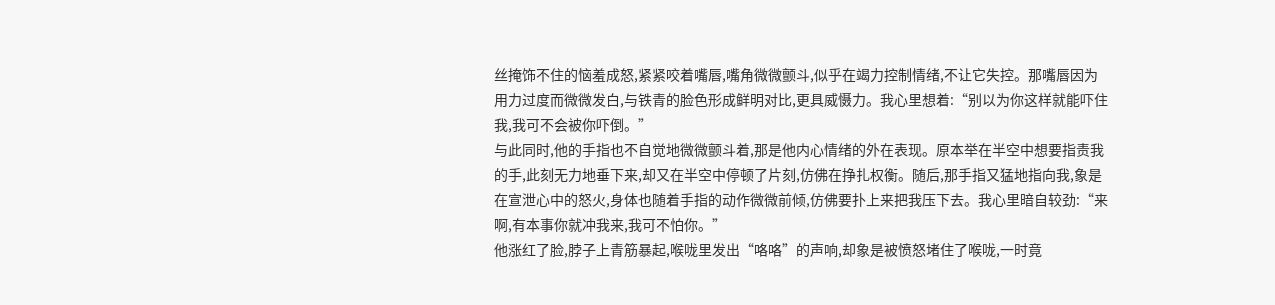丝掩饰不住的恼羞成怒,紧紧咬着嘴唇,嘴角微微颤斗,似乎在竭力控制情绪,不让它失控。那嘴唇因为用力过度而微微发白,与铁青的脸色形成鲜明对比,更具威慑力。我心里想着:“别以为你这样就能吓住我,我可不会被你吓倒。”
与此同时,他的手指也不自觉地微微颤斗着,那是他内心情绪的外在表现。原本举在半空中想要指责我的手,此刻无力地垂下来,却又在半空中停顿了片刻,仿佛在挣扎权衡。随后,那手指又猛地指向我,象是在宣泄心中的怒火,身体也随着手指的动作微微前倾,仿佛要扑上来把我压下去。我心里暗自较劲:“来啊,有本事你就冲我来,我可不怕你。”
他涨红了脸,脖子上青筋暴起,喉咙里发出“咯咯”的声响,却象是被愤怒堵住了喉咙,一时竟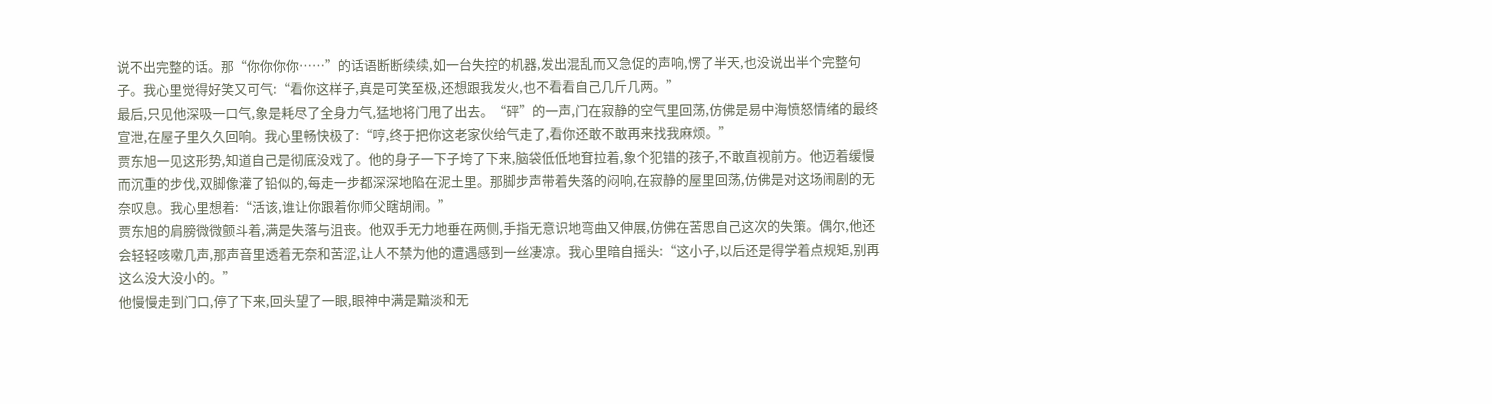说不出完整的话。那“你你你你……”的话语断断续续,如一台失控的机器,发出混乱而又急促的声响,愣了半天,也没说出半个完整句子。我心里觉得好笑又可气:“看你这样子,真是可笑至极,还想跟我发火,也不看看自己几斤几两。”
最后,只见他深吸一口气,象是耗尽了全身力气,猛地将门甩了出去。“砰”的一声,门在寂静的空气里回荡,仿佛是易中海愤怒情绪的最终宣泄,在屋子里久久回响。我心里畅快极了:“哼,终于把你这老家伙给气走了,看你还敢不敢再来找我麻烦。”
贾东旭一见这形势,知道自己是彻底没戏了。他的身子一下子垮了下来,脑袋低低地耷拉着,象个犯错的孩子,不敢直视前方。他迈着缓慢而沉重的步伐,双脚像灌了铅似的,每走一步都深深地陷在泥土里。那脚步声带着失落的闷响,在寂静的屋里回荡,仿佛是对这场闹剧的无奈叹息。我心里想着:“活该,谁让你跟着你师父瞎胡闹。”
贾东旭的肩膀微微颤斗着,满是失落与沮丧。他双手无力地垂在两侧,手指无意识地弯曲又伸展,仿佛在苦思自己这次的失策。偶尔,他还会轻轻咳嗽几声,那声音里透着无奈和苦涩,让人不禁为他的遭遇感到一丝凄凉。我心里暗自摇头:“这小子,以后还是得学着点规矩,别再这么没大没小的。”
他慢慢走到门口,停了下来,回头望了一眼,眼神中满是黯淡和无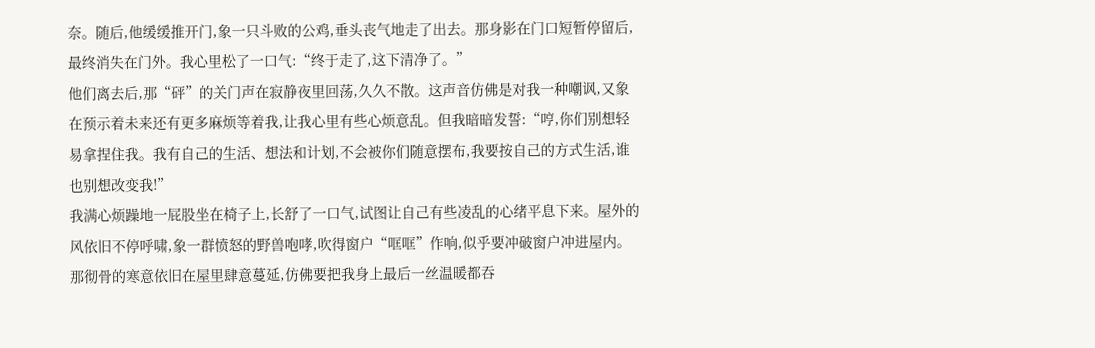奈。随后,他缓缓推开门,象一只斗败的公鸡,垂头丧气地走了出去。那身影在门口短暂停留后,最终消失在门外。我心里松了一口气:“终于走了,这下清净了。”
他们离去后,那“砰”的关门声在寂静夜里回荡,久久不散。这声音仿佛是对我一种嘲讽,又象在预示着未来还有更多麻烦等着我,让我心里有些心烦意乱。但我暗暗发誓:“哼,你们别想轻易拿捏住我。我有自己的生活、想法和计划,不会被你们随意摆布,我要按自己的方式生活,谁也别想改变我!”
我满心烦躁地一屁股坐在椅子上,长舒了一口气,试图让自己有些凌乱的心绪平息下来。屋外的风依旧不停呼啸,象一群愤怒的野兽咆哮,吹得窗户“哐哐”作响,似乎要冲破窗户冲进屋内。那彻骨的寒意依旧在屋里肆意蔓延,仿佛要把我身上最后一丝温暖都吞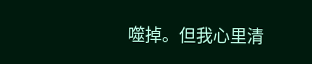噬掉。但我心里清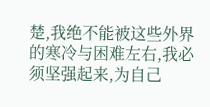楚,我绝不能被这些外界的寒冷与困难左右,我必须坚强起来,为自己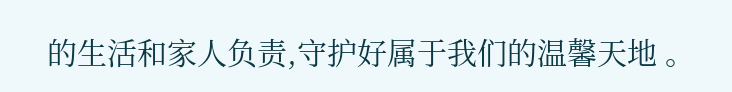的生活和家人负责,守护好属于我们的温馨天地 。